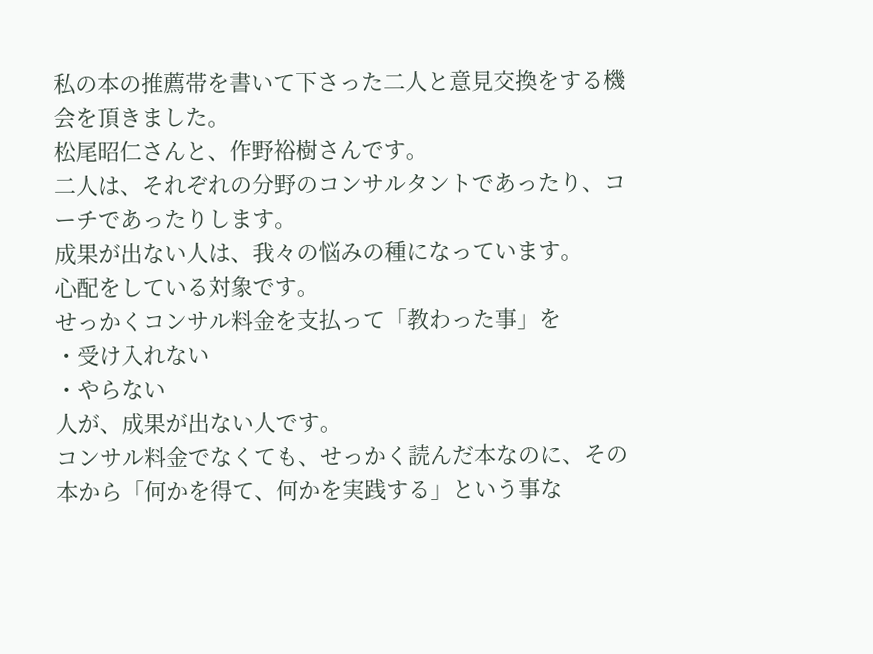私の本の推薦帯を書いて下さった二人と意見交換をする機会を頂きました。
松尾昭仁さんと、作野裕樹さんです。
二人は、それぞれの分野のコンサルタントであったり、コーチであったりします。
成果が出ない人は、我々の悩みの種になっています。
心配をしている対象です。
せっかくコンサル料金を支払って「教わった事」を
・受け入れない
・やらない
人が、成果が出ない人です。
コンサル料金でなくても、せっかく読んだ本なのに、その本から「何かを得て、何かを実践する」という事な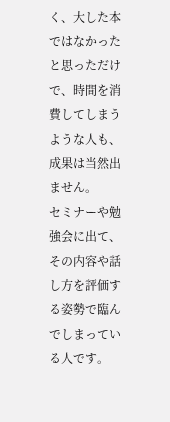く、大した本ではなかったと思っただけで、時間を消費してしまうような人も、成果は当然出ません。
セミナーや勉強会に出て、その内容や話し方を評価する姿勢で臨んでしまっている人です。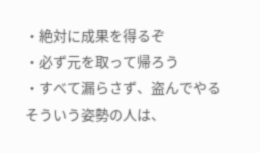・絶対に成果を得るぞ
・必ず元を取って帰ろう
・すべて漏らさず、盗んでやる
そういう姿勢の人は、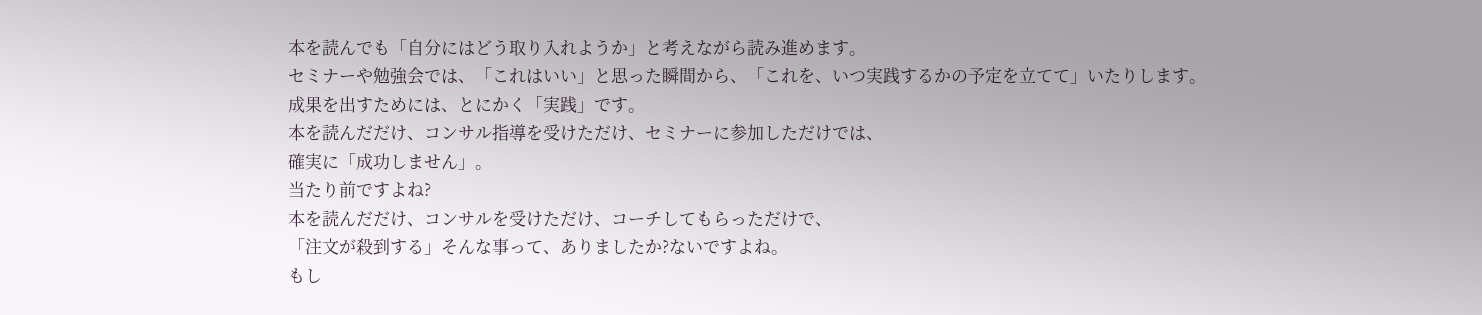本を読んでも「自分にはどう取り入れようか」と考えながら読み進めます。
セミナーや勉強会では、「これはいい」と思った瞬間から、「これを、いつ実践するかの予定を立てて」いたりします。
成果を出すためには、とにかく「実践」です。
本を読んだだけ、コンサル指導を受けただけ、セミナーに参加しただけでは、
確実に「成功しません」。
当たり前ですよね?
本を読んだだけ、コンサルを受けただけ、コーチしてもらっただけで、
「注文が殺到する」そんな事って、ありましたか?ないですよね。
もし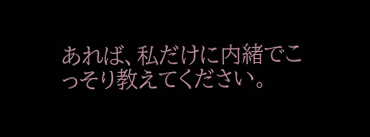あれば、私だけに内緒でこっそり教えてください。